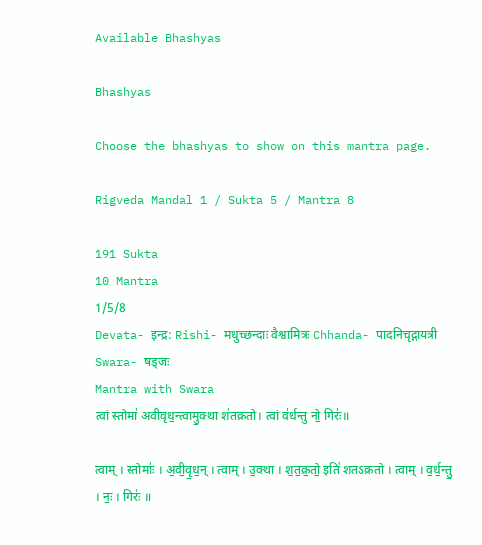Available Bhashyas

Bhashyas

Choose the bhashyas to show on this mantra page.

Rigveda Mandal 1 / Sukta 5 / Mantra 8

191 Sukta
10 Mantra
1/5/8
Devata- इन्द्र: Rishi- मधुच्छन्दाः वैश्वामित्रः Chhanda- पादनिचृद्गायत्री Swara- षड्जः
Mantra with Swara
त्वां स्तोमा॑ अवीवृध॒न्त्वामु॒क्था श॑तक्रतो। त्वां व॑र्धन्तु नो॒ गिरः॑॥

त्वाम् । स्तोमाः॑ । अ॒वी॒वृ॒ध॒न् । त्वाम् । उ॒क्था । श॒त॒क्र॒तो॒ इति॑ शतऽक्रतो । त्वाम् । व॒र्ध॒न्तु॒ । नः॒ । गिरः॑ ॥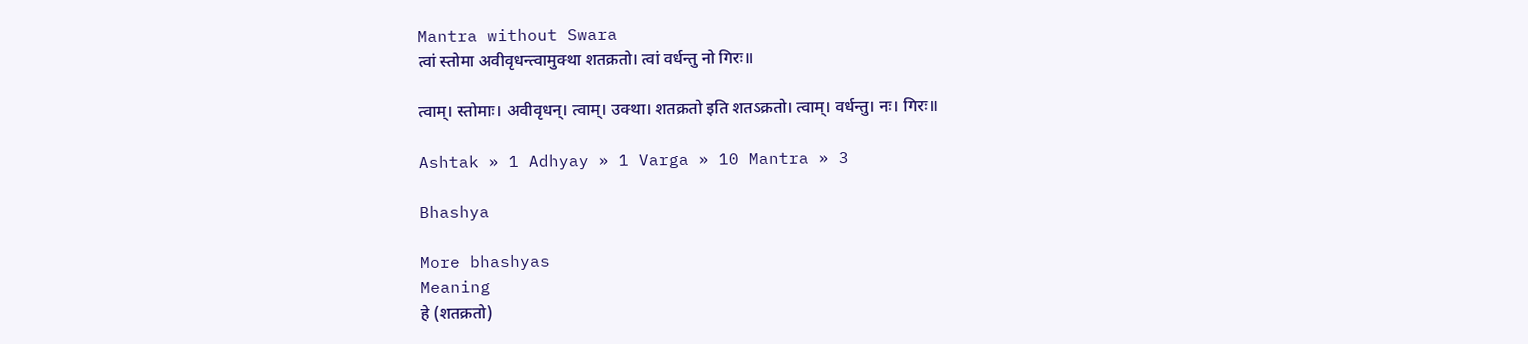Mantra without Swara
त्वां स्तोमा अवीवृधन्त्वामुक्था शतक्रतो। त्वां वर्धन्तु नो गिरः॥

त्वाम्। स्तोमाः। अवीवृधन्। त्वाम्। उक्था। शतक्रतो इति शतऽक्रतो। त्वाम्। वर्धन्तु। नः। गिरः॥

Ashtak » 1 Adhyay » 1 Varga » 10 Mantra » 3

Bhashya

More bhashyas
Meaning
हे (शतक्रतो)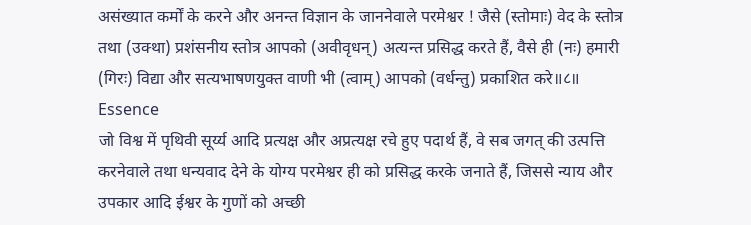असंख्यात कर्मों के करने और अनन्त विज्ञान के जाननेवाले परमेश्वर ! जैसे (स्तोमाः) वेद के स्तोत्र तथा (उक्था) प्रशंसनीय स्तोत्र आपको (अवीवृधन्) अत्यन्त प्रसिद्ध करते हैं, वैसे ही (नः) हमारी (गिरः) विद्या और सत्यभाषणयुक्त वाणी भी (त्वाम्) आपको (वर्धन्तु) प्रकाशित करे॥८॥
Essence
जो विश्व में पृथिवी सूर्य्य आदि प्रत्यक्ष और अप्रत्यक्ष रचे हुए पदार्थ हैं, वे सब जगत् की उत्पत्ति करनेवाले तथा धन्यवाद देने के योग्य परमेश्वर ही को प्रसिद्ध करके जनाते हैं, जिससे न्याय और उपकार आदि ईश्वर के गुणों को अच्छी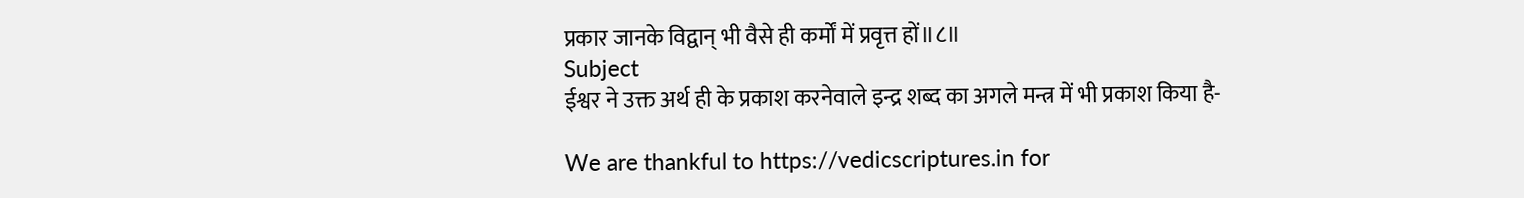प्रकार जानके विद्वान् भी वैसे ही कर्मों में प्रवृत्त हों॥८॥
Subject
ईश्वर ने उक्त अर्थ ही के प्रकाश करनेवाले इन्द्र शब्द का अगले मन्त्र में भी प्रकाश किया है-

We are thankful to https://vedicscriptures.in for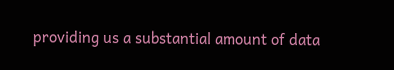providing us a substantial amount of data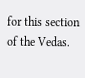for this section of the Vedas.